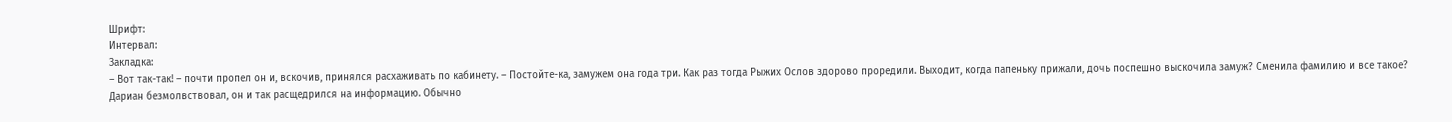Шрифт:
Интервал:
Закладка:
– Вот так-так! – почти пропел он и, вскочив, принялся расхаживать по кабинету. – Постойте-ка, замужем она года три. Как раз тогда Рыжих Ослов здорово проредили. Выходит, когда папеньку прижали, дочь поспешно выскочила замуж? Сменила фамилию и все такое?
Дариан безмолвствовал, он и так расщедрился на информацию. Обычно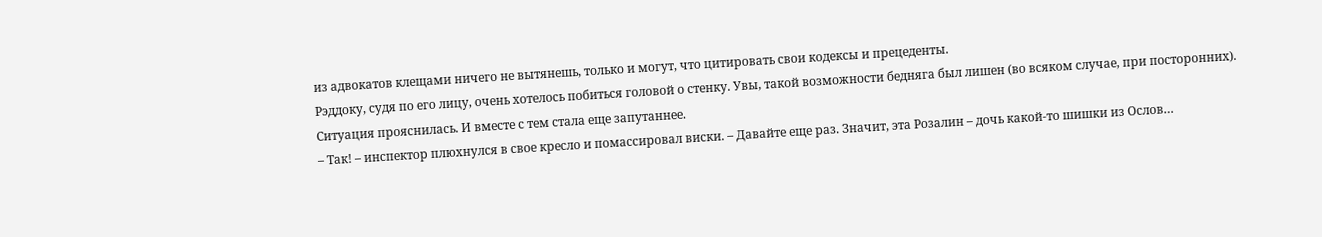из адвокатов клещами ничего не вытянешь, только и могут, что цитировать свои кодексы и прецеденты.
Рэддоку, судя по его лицу, очень хотелось побиться головой о стенку. Увы, такой возможности бедняга был лишен (во всяком случае, при посторонних).
Ситуация прояснилась. И вместе с тем стала еще запутаннее.
– Так! – инспектор плюхнулся в свое кресло и помассировал виски. – Давайте еще раз. Значит, эта Розалин – дочь какой-то шишки из Ослов…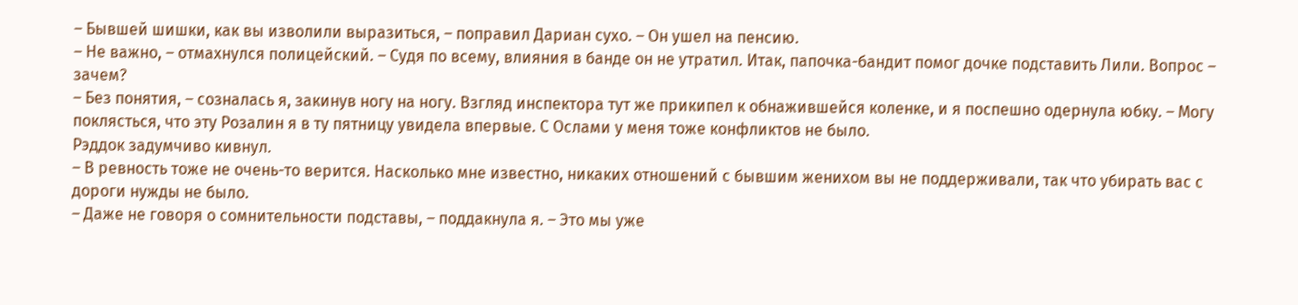– Бывшей шишки, как вы изволили выразиться, – поправил Дариан сухо. – Он ушел на пенсию.
– Не важно, – отмахнулся полицейский. – Судя по всему, влияния в банде он не утратил. Итак, папочка-бандит помог дочке подставить Лили. Вопрос – зачем?
– Без понятия, – созналась я, закинув ногу на ногу. Взгляд инспектора тут же прикипел к обнажившейся коленке, и я поспешно одернула юбку. – Могу поклясться, что эту Розалин я в ту пятницу увидела впервые. С Ослами у меня тоже конфликтов не было.
Рэддок задумчиво кивнул.
– В ревность тоже не очень-то верится. Насколько мне известно, никаких отношений с бывшим женихом вы не поддерживали, так что убирать вас с дороги нужды не было.
– Даже не говоря о сомнительности подставы, – поддакнула я. – Это мы уже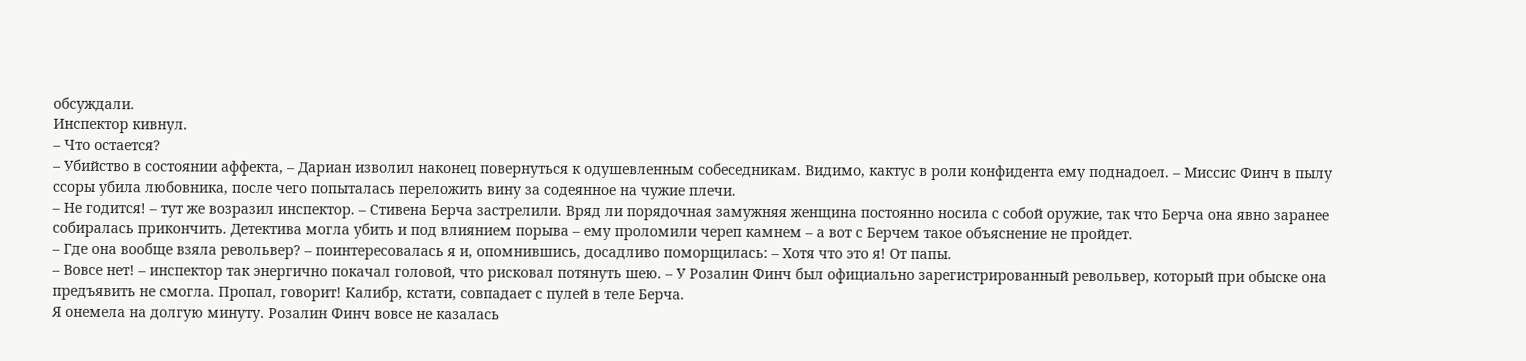обсуждали.
Инспектор кивнул.
– Что остается?
– Убийство в состоянии аффекта, – Дариан изволил наконец повернуться к одушевленным собеседникам. Видимо, кактус в роли конфидента ему поднадоел. – Миссис Финч в пылу ссоры убила любовника, после чего попыталась переложить вину за содеянное на чужие плечи.
– Не годится! – тут же возразил инспектор. – Стивена Берча застрелили. Вряд ли порядочная замужняя женщина постоянно носила с собой оружие, так что Берча она явно заранее собиралась прикончить. Детектива могла убить и под влиянием порыва – ему проломили череп камнем – а вот с Берчем такое объяснение не пройдет.
– Где она вообще взяла револьвер? – поинтересовалась я и, опомнившись, досадливо поморщилась: – Хотя что это я! От папы.
– Вовсе нет! – инспектор так энергично покачал головой, что рисковал потянуть шею. – У Розалин Финч был официально зарегистрированный револьвер, который при обыске она предъявить не смогла. Пропал, говорит! Калибр, кстати, совпадает с пулей в теле Берча.
Я онемела на долгую минуту. Розалин Финч вовсе не казалась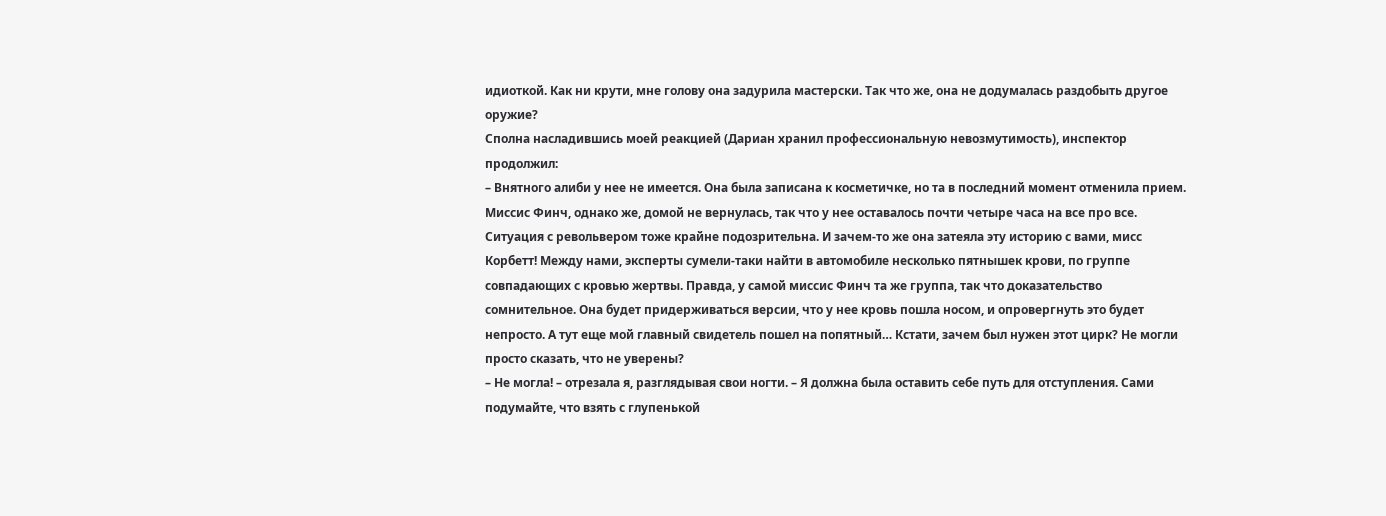идиоткой. Как ни крути, мне голову она задурила мастерски. Так что же, она не додумалась раздобыть другое оружие?
Сполна насладившись моей реакцией (Дариан хранил профессиональную невозмутимость), инспектор продолжил:
– Внятного алиби у нее не имеется. Она была записана к косметичке, но та в последний момент отменила прием. Миссис Финч, однако же, домой не вернулась, так что у нее оставалось почти четыре часа на все про все. Ситуация с револьвером тоже крайне подозрительна. И зачем-то же она затеяла эту историю с вами, мисс Корбетт! Между нами, эксперты сумели-таки найти в автомобиле несколько пятнышек крови, по группе совпадающих с кровью жертвы. Правда, у самой миссис Финч та же группа, так что доказательство сомнительное. Она будет придерживаться версии, что у нее кровь пошла носом, и опровергнуть это будет непросто. А тут еще мой главный свидетель пошел на попятный… Кстати, зачем был нужен этот цирк? Не могли просто сказать, что не уверены?
– Не могла! – отрезала я, разглядывая свои ногти. – Я должна была оставить себе путь для отступления. Сами подумайте, что взять с глупенькой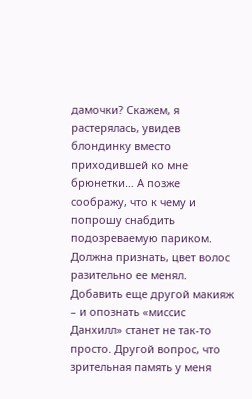дамочки? Скажем, я растерялась, увидев блондинку вместо приходившей ко мне брюнетки… А позже соображу, что к чему и попрошу снабдить подозреваемую париком.
Должна признать, цвет волос разительно ее менял. Добавить еще другой макияж – и опознать «миссис Данхилл» станет не так-то просто. Другой вопрос, что зрительная память у меня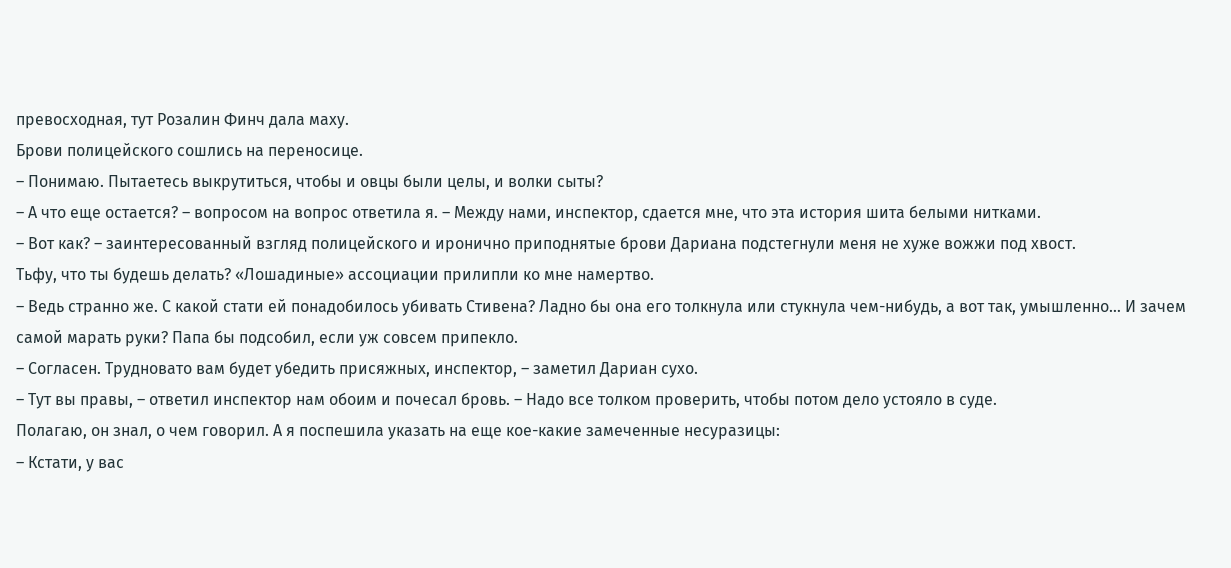превосходная, тут Розалин Финч дала маху.
Брови полицейского сошлись на переносице.
– Понимаю. Пытаетесь выкрутиться, чтобы и овцы были целы, и волки сыты?
– А что еще остается? – вопросом на вопрос ответила я. – Между нами, инспектор, сдается мне, что эта история шита белыми нитками.
– Вот как? – заинтересованный взгляд полицейского и иронично приподнятые брови Дариана подстегнули меня не хуже вожжи под хвост.
Тьфу, что ты будешь делать? «Лошадиные» ассоциации прилипли ко мне намертво.
– Ведь странно же. С какой стати ей понадобилось убивать Стивена? Ладно бы она его толкнула или стукнула чем-нибудь, а вот так, умышленно… И зачем самой марать руки? Папа бы подсобил, если уж совсем припекло.
– Согласен. Трудновато вам будет убедить присяжных, инспектор, – заметил Дариан сухо.
– Тут вы правы, – ответил инспектор нам обоим и почесал бровь. – Надо все толком проверить, чтобы потом дело устояло в суде.
Полагаю, он знал, о чем говорил. А я поспешила указать на еще кое-какие замеченные несуразицы:
– Кстати, у вас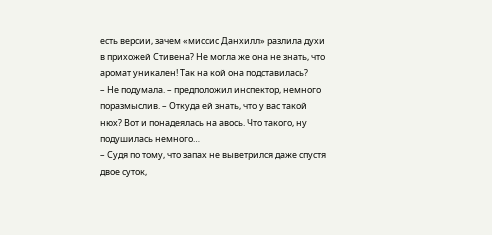есть версии, зачем «миссис Данхилл» разлила духи в прихожей Стивена? Не могла же она не знать, что аромат уникален! Так на кой она подставилась?
– Не подумала. – предположил инспектор, немного поразмыслив. – Откуда ей знать, что у вас такой нюх? Вот и понадеялась на авось. Что такого, ну подушилась немного…
– Судя по тому, что запах не выветрился даже спустя двое суток,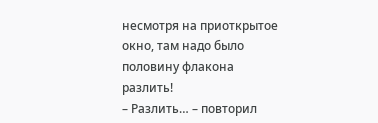несмотря на приоткрытое окно, там надо было половину флакона разлить!
– Разлить… – повторил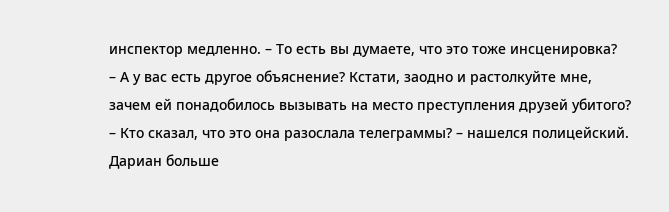инспектор медленно. – То есть вы думаете, что это тоже инсценировка?
– А у вас есть другое объяснение? Кстати, заодно и растолкуйте мне, зачем ей понадобилось вызывать на место преступления друзей убитого?
– Кто сказал, что это она разослала телеграммы? – нашелся полицейский. Дариан больше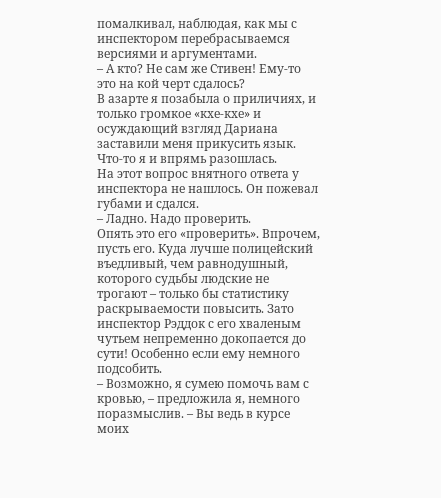помалкивал, наблюдая, как мы с инспектором перебрасываемся версиями и аргументами.
– А кто? Не сам же Стивен! Ему-то это на кой черт сдалось?
В азарте я позабыла о приличиях, и только громкое «кхе-кхе» и осуждающий взгляд Дариана заставили меня прикусить язык. Что-то я и впрямь разошлась.
На этот вопрос внятного ответа у инспектора не нашлось. Он пожевал губами и сдался.
– Ладно. Надо проверить.
Опять это его «проверить». Впрочем, пусть его. Куда лучше полицейский въедливый, чем равнодушный, которого судьбы людские не трогают – только бы статистику раскрываемости повысить. Зато инспектор Рэддок с его хваленым чутьем непременно докопается до сути! Особенно если ему немного подсобить.
– Возможно, я сумею помочь вам с кровью, – предложила я, немного поразмыслив. – Вы ведь в курсе моих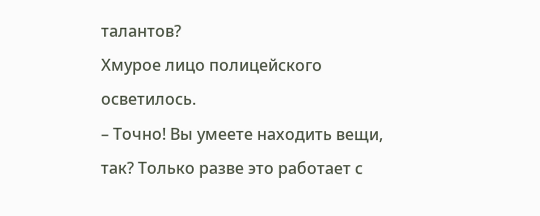талантов?
Хмурое лицо полицейского осветилось.
– Точно! Вы умеете находить вещи, так? Только разве это работает с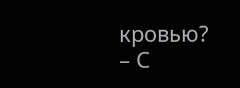кровью?
– С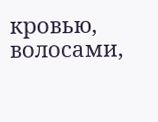кровью, волосами,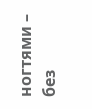ногтями – без